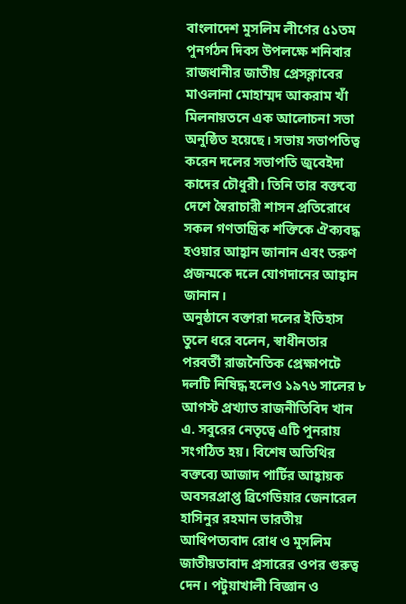বাংলাদেশ মুসলিম লীগের ৫১তম পুনর্গঠন দিবস উপলক্ষে শনিবার রাজধানীর জাতীয় প্রেসক্লাবের মাওলানা মোহাম্মদ আকরাম খাঁ মিলনায়তনে এক আলোচনা সভা অনুষ্ঠিত হয়েছে। সভায় সভাপতিত্ব করেন দলের সভাপতি জুবেইদা কাদের চৌধুরী। তিনি তার বক্তব্যে দেশে স্বৈরাচারী শাসন প্রতিরোধে সকল গণতান্ত্রিক শক্তিকে ঐক্যবদ্ধ হওয়ার আহ্বান জানান এবং তরুণ প্রজন্মকে দলে যোগদানের আহ্বান জানান।
অনুষ্ঠানে বক্তারা দলের ইতিহাস তুলে ধরে বলেন, স্বাধীনতার পরবর্তী রাজনৈতিক প্রেক্ষাপটে দলটি নিষিদ্ধ হলেও ১৯৭৬ সালের ৮ আগস্ট প্রখ্যাত রাজনীতিবিদ খান এ. সবুরের নেতৃত্বে এটি পুনরায় সংগঠিত হয়। বিশেষ অতিথির বক্তব্যে আজাদ পার্টির আহ্বায়ক অবসরপ্রাপ্ত ব্রিগেডিয়ার জেনারেল হাসিনুর রহমান ভারতীয় আধিপত্যবাদ রোধ ও মুসলিম জাতীয়তাবাদ প্রসারের ওপর গুরুত্ব দেন। পটুয়াখালী বিজ্ঞান ও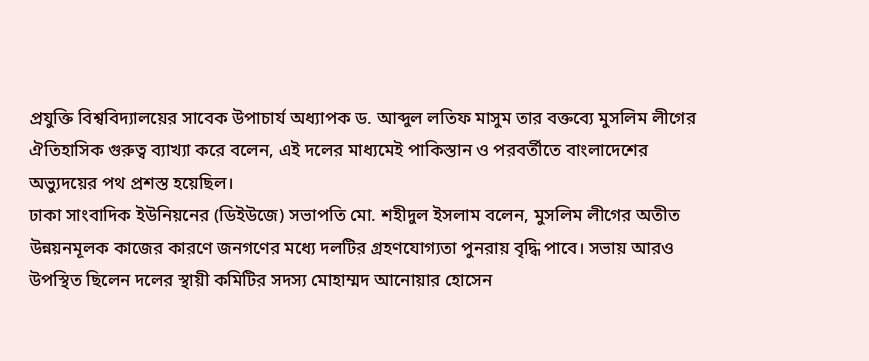প্রযুক্তি বিশ্ববিদ্যালয়ের সাবেক উপাচার্য অধ্যাপক ড. আব্দুল লতিফ মাসুম তার বক্তব্যে মুসলিম লীগের ঐতিহাসিক গুরুত্ব ব্যাখ্যা করে বলেন, এই দলের মাধ্যমেই পাকিস্তান ও পরবর্তীতে বাংলাদেশের অভ্যুদয়ের পথ প্রশস্ত হয়েছিল।
ঢাকা সাংবাদিক ইউনিয়নের (ডিইউজে) সভাপতি মো. শহীদুল ইসলাম বলেন, মুসলিম লীগের অতীত উন্নয়নমূলক কাজের কারণে জনগণের মধ্যে দলটির গ্রহণযোগ্যতা পুনরায় বৃদ্ধি পাবে। সভায় আরও উপস্থিত ছিলেন দলের স্থায়ী কমিটির সদস্য মোহাম্মদ আনোয়ার হোসেন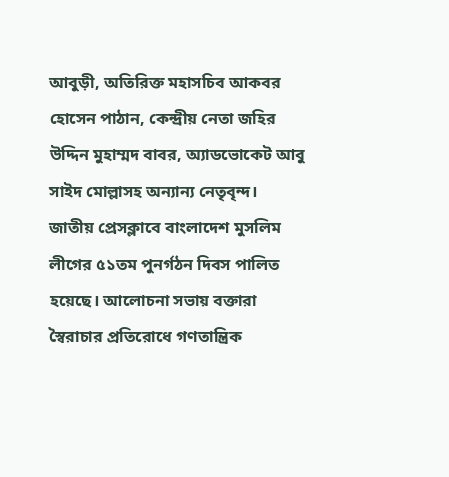আবুড়ী, অতিরিক্ত মহাসচিব আকবর হোসেন পাঠান, কেন্দ্রীয় নেতা জহির উদ্দিন মুহাম্মদ বাবর, অ্যাডভোকেট আবু সাইদ মোল্লাসহ অন্যান্য নেতৃবৃন্দ।
জাতীয় প্রেসক্লাবে বাংলাদেশ মুসলিম লীগের ৫১তম পুনর্গঠন দিবস পালিত হয়েছে। আলোচনা সভায় বক্তারা স্বৈরাচার প্রতিরোধে গণতান্ত্রিক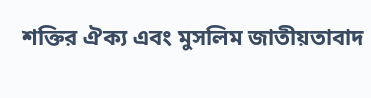শক্তির ঐক্য এবং মুসলিম জাতীয়তাবাদ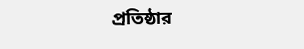প্রতিষ্ঠার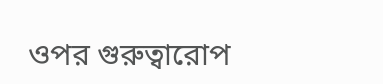ওপর গুরুত্বারোপ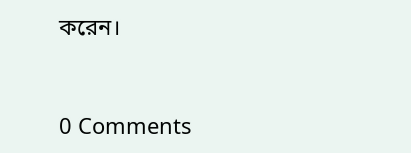করেন।


0 Comments